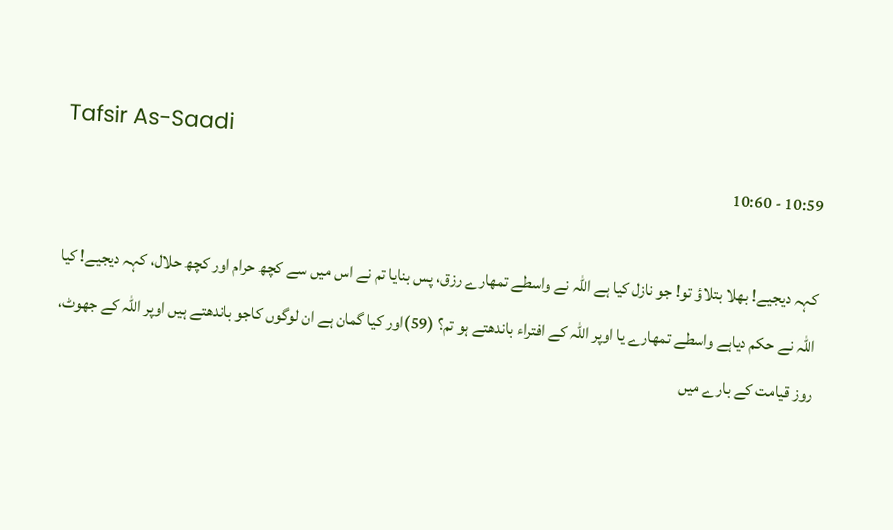Tafsir As-Saadi
10:59 - 10:60

کہہ دیجیے! بھلا بتلاؤ تو! جو نازل کیا ہے اللہ نے واسطے تمھارے رزق، پس بنایا تم نے اس میں سے کچھ حرام اور کچھ حلال، کہہ دیجیے! کیا اللہ نے حکم دیاہے واسطے تمھارے یا اوپر اللہ کے افتراء باندھتے ہو تم؟ (59)اور کیا گمان ہے ان لوگوں کاجو باندھتے ہیں اوپر اللہ کے جھوٹ، روز قیامت کے بارے میں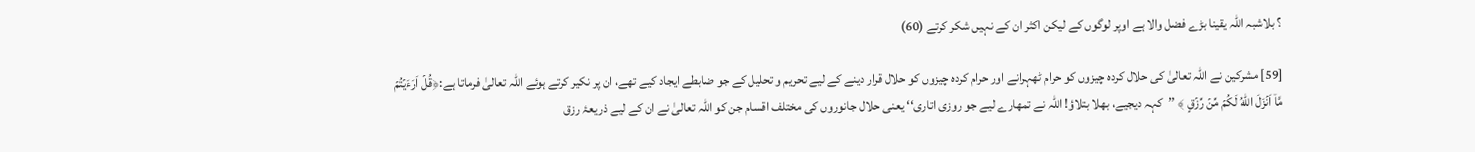؟ بلاشبہ اللہ یقینا بڑے فضل والا ہے اوپر لوگوں کے لیکن اکثر ان کے نہیں شکر کرتے (60)

[59] مشرکین نے اللہ تعالیٰ کی حلال کردہ چیزوں کو حرام ٹھہرانے اور حرام کردہ چیزوں کو حلال قرار دینے کے لیے تحریم و تحلیل کے جو ضابطے ایجاد کیے تھے، ان پر نکیر کرتے ہوئے اللہ تعالیٰ فرماتا ہے:﴿قُلۡ اَرَءَيۡتُمۡ مَّاۤ اَنۡزَلَ اللّٰهُ لَكُمۡ مِّنۡ رِّزۡقٍ ﴾ ’’کہہ دیجیے، بھلا بتلاؤ! اللہ نے تمھارے لیے جو روزی اتاری‘‘ یعنی حلال جانوروں کی مختلف اقسام جن کو اللہ تعالیٰ نے ان کے لیے ذریعۂ رزق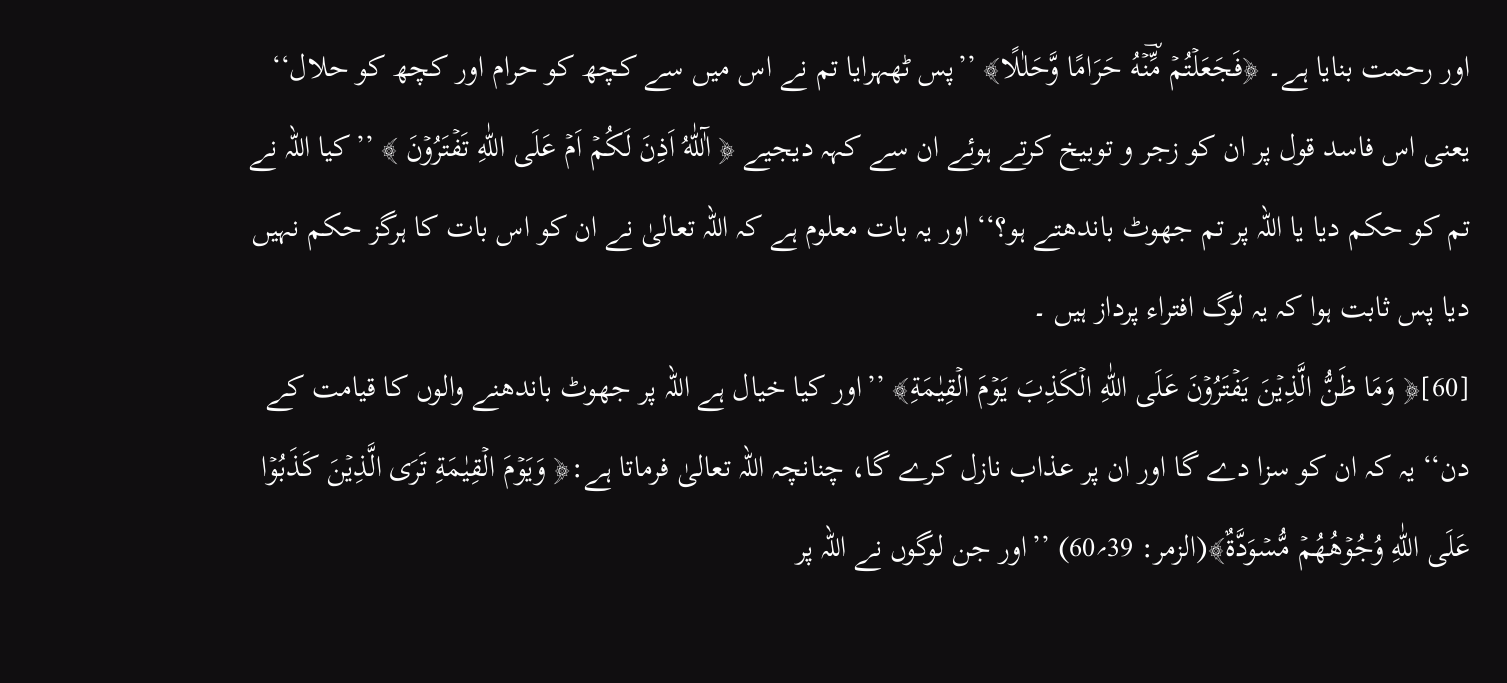اور رحمت بنایا ہے۔ ﴿فَجَعَلۡتُمۡ مِّؔنۡهُ حَرَامًا وَّحَلٰلًا﴾ ’’پس ٹھہرایا تم نے اس میں سے کچھ کو حرام اور کچھ کو حلال‘‘ یعنی اس فاسد قول پر ان کو زجر و توبیخ کرتے ہوئے ان سے کہہ دیجیے ﴿ آٰللّٰهُ اَذِنَ لَكُمۡ اَمۡ عَلَى اللّٰهِ تَفۡتَرُوۡنَ ﴾ ’’کیا اللہ نے تم کو حکم دیا یا اللہ پر تم جھوٹ باندھتے ہو؟‘‘ اور یہ بات معلوم ہے کہ اللہ تعالیٰ نے ان کو اس بات کا ہرگز حکم نہیں دیا پس ثابت ہوا کہ یہ لوگ افتراء پرداز ہیں ۔
[60]﴿ وَمَا ظَنُّ الَّذِيۡنَ يَفۡتَرُوۡنَ عَلَى اللّٰهِ الۡكَذِبَ يَوۡمَ الۡقِيٰمَةِ﴾ ’’اور کیا خیال ہے اللہ پر جھوٹ باندھنے والوں کا قیامت کے دن‘‘ یہ کہ ان کو سزا دے گا اور ان پر عذاب نازل کرے گا، چنانچہ اللہ تعالیٰ فرماتا ہے:﴿ وَيَوۡمَ الۡقِيٰمَةِ تَرَى الَّذِيۡنَ كَذَبُوۡا عَلَى اللّٰهِ وُجُوۡهُهُمۡ مُّسۡوَدَّةٌ﴾(الزمر: 39؍60) ’’اور جن لوگوں نے اللہ پر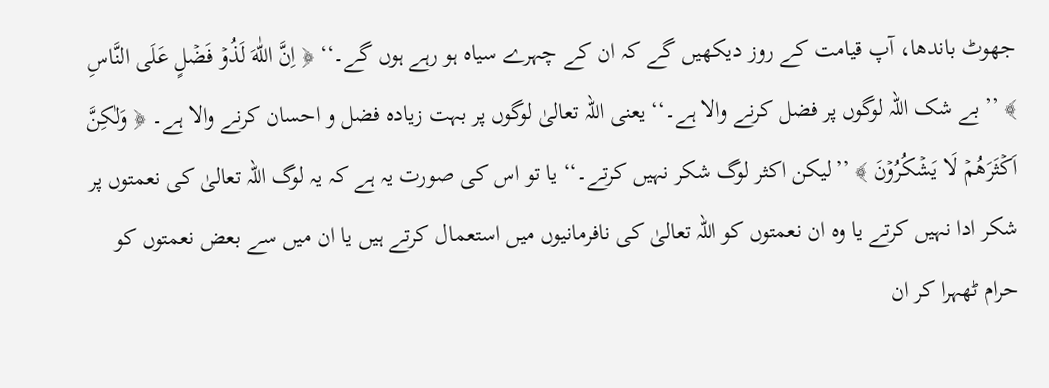جھوٹ باندھا، آپ قیامت کے روز دیکھیں گے کہ ان کے چہرے سیاہ ہو رہے ہوں گے۔‘‘ ﴿ اِنَّ اللّٰهَ لَذُوۡ فَضۡلٍ عَلَى النَّاسِ ﴾ ’’بے شک اللہ لوگوں پر فضل کرنے والا ہے۔‘‘ یعنی اللہ تعالیٰ لوگوں پر بہت زیادہ فضل و احسان کرنے والا ہے۔ ﴿ وَلٰكِنَّ اَكۡثَرَهُمۡ لَا يَشۡكُرُوۡنَ ﴾ ’’لیکن اکثر لوگ شکر نہیں کرتے۔‘‘ یا تو اس کی صورت یہ ہے کہ یہ لوگ اللہ تعالیٰ کی نعمتوں پر شکر ادا نہیں کرتے یا وہ ان نعمتوں کو اللہ تعالیٰ کی نافرمانیوں میں استعمال کرتے ہیں یا ان میں سے بعض نعمتوں کو حرام ٹھہرا کر ان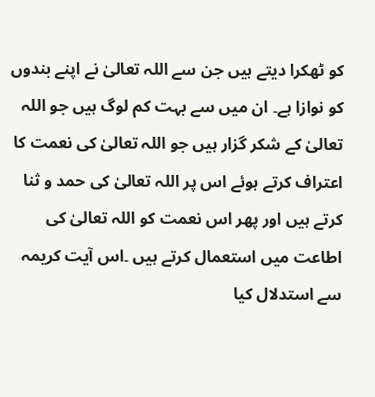کو ٹھکرا دیتے ہیں جن سے اللہ تعالیٰ نے اپنے بندوں کو نوازا ہے۔ ان میں سے بہت کم لوگ ہیں جو اللہ تعالیٰ کے شکر گزار ہیں جو اللہ تعالیٰ کی نعمت کا اعتراف کرتے ہوئے اس پر اللہ تعالیٰ کی حمد و ثنا کرتے ہیں اور پھر اس نعمت کو اللہ تعالیٰ کی اطاعت میں استعمال کرتے ہیں ۔اس آیت کریمہ سے استدلال کیا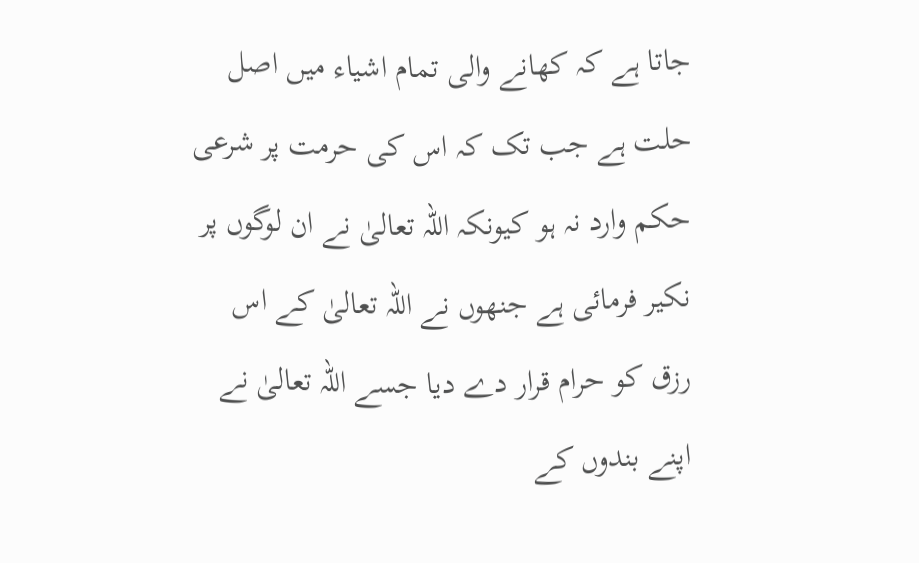جاتا ہے کہ کھانے والی تمام اشیاء میں اصل حلت ہے جب تک کہ اس کی حرمت پر شرعی حکم وارد نہ ہو کیونکہ اللہ تعالیٰ نے ان لوگوں پر نکیر فرمائی ہے جنھوں نے اللہ تعالیٰ کے اس رزق کو حرام قرار دے دیا جسے اللہ تعالیٰ نے اپنے بندوں کے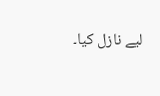لیے نازل کیا۔